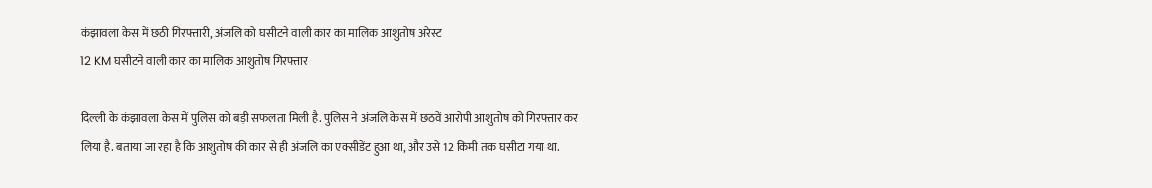कंझावला केस में छठी गिरफ्तारी, अंजलि को घसीटने वाली कार का मालिक आशुतोष अरेस्ट
12 KM घसीटने वाली कार का मालिक आशुतोष गिरफ्तार

दिल्ली के कंझावला केस में पुलिस को बड़ी सफलता मिली है. पुलिस ने अंजलि केस में छठवें आरोपी आशुतोष को गिरफ्तार कर लिया है. बताया जा रहा है कि आशुतोष की कार से ही अंजलि का एक्सीडेंट हुआ था, और उसे 12 किमी तक घसीटा गया था.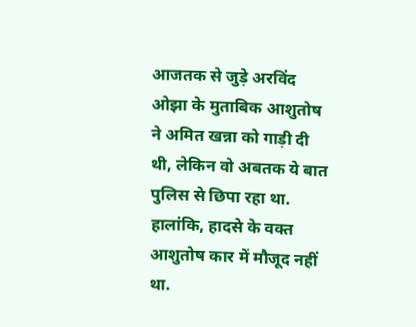आजतक से जुड़े अरविंद ओझा के मुताबिक आशुतोष ने अमित खन्ना को गाड़ी दी थी, लेकिन वो अबतक ये बात पुलिस से छिपा रहा था. हालांकि, हादसे के वक्त आशुतोष कार में मौजूद नहीं था.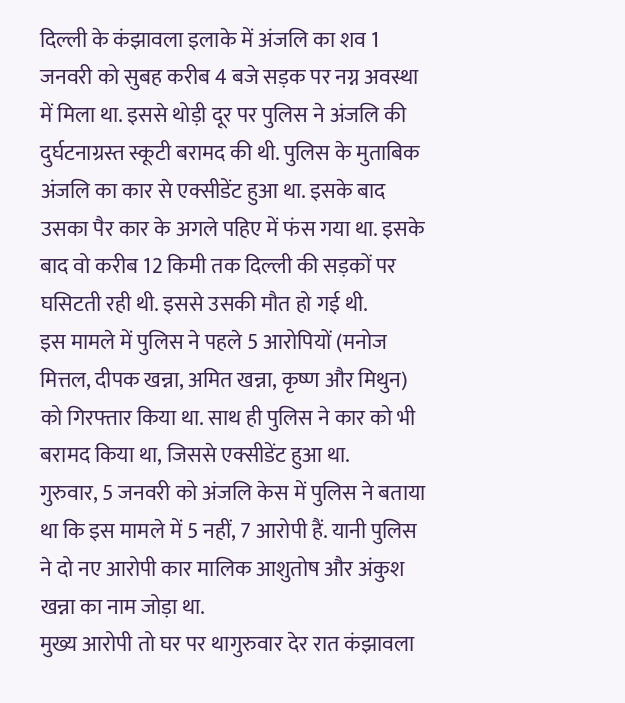दिल्ली के कंझावला इलाके में अंजलि का शव 1 जनवरी को सुबह करीब 4 बजे सड़क पर नग्न अवस्था में मिला था. इससे थोड़ी दूर पर पुलिस ने अंजलि की दुर्घटनाग्रस्त स्कूटी बरामद की थी. पुलिस के मुताबिक अंजलि का कार से एक्सीडेंट हुआ था. इसके बाद उसका पैर कार के अगले पहिए में फंस गया था. इसके बाद वो करीब 12 किमी तक दिल्ली की सड़कों पर घसिटती रही थी. इससे उसकी मौत हो गई थी.
इस मामले में पुलिस ने पहले 5 आरोपियों (मनोज मित्तल, दीपक खन्ना, अमित खन्ना, कृष्ण और मिथुन) को गिरफ्तार किया था. साथ ही पुलिस ने कार को भी बरामद किया था, जिससे एक्सीडेंट हुआ था.
गुरुवार, 5 जनवरी को अंजलि केस में पुलिस ने बताया था कि इस मामले में 5 नहीं, 7 आरोपी हैं. यानी पुलिस ने दो नए आरोपी कार मालिक आशुतोष और अंकुश खन्ना का नाम जोड़ा था.
मुख्य आरोपी तो घर पर थागुरुवार देर रात कंझावला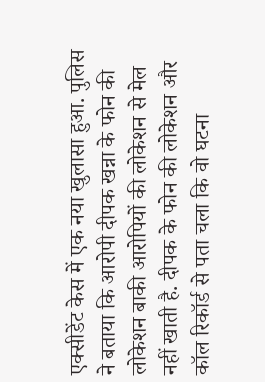एक्सीडेंट केस में एक नया खुलासा हुआ. पुलिस ने बताया कि आरोपी दीपक खन्ना के फोन की लोकेशन बाकी आरोपियों की लोकेशन से मेल नहीं खाती है. दीपक के फोन की लोकेशन और कॉल रिकॉर्ड से पता चला कि वो घटना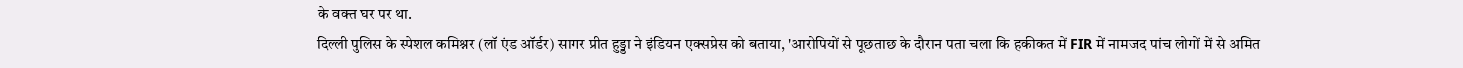के वक्त घर पर था.
दिल्ली पुलिस के स्पेशल कमिश्नर (लॉ एंड ऑर्डर) सागर प्रीत हुड्डा ने इंडियन एक्सप्रेस को बताया, 'आरोपियों से पूछताछ के दौरान पता चला कि हकीकत में FIR में नामजद पांच लोगों में से अमित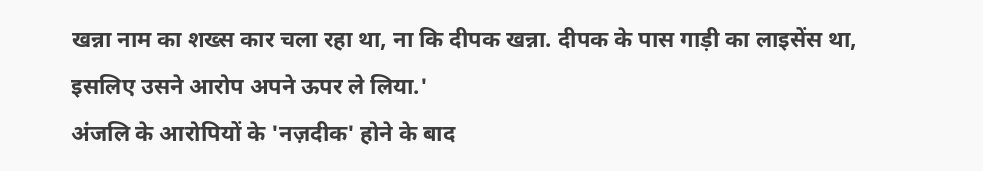खन्ना नाम का शख्स कार चला रहा था, ना कि दीपक खन्ना. दीपक के पास गाड़ी का लाइसेंस था, इसलिए उसने आरोप अपने ऊपर ले लिया.'
अंजलि के आरोपियों के 'नज़दीक' होने के बाद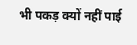भी पकड़ क्यों नहीं पाई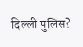दिल्ली पुलिस?